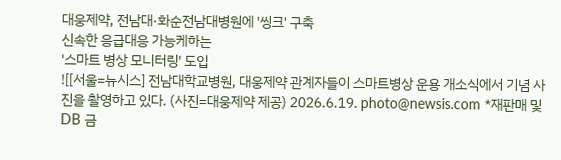대웅제약, 전남대·화순전남대병원에 '씽크' 구축
신속한 응급대응 가능케하는
'스마트 병상 모니터링' 도입
![[서울=뉴시스] 전남대학교병원, 대웅제약 관계자들이 스마트병상 운용 개소식에서 기념 사진을 촬영하고 있다. (사진=대웅제약 제공) 2026.6.19. photo@newsis.com *재판매 및 DB 금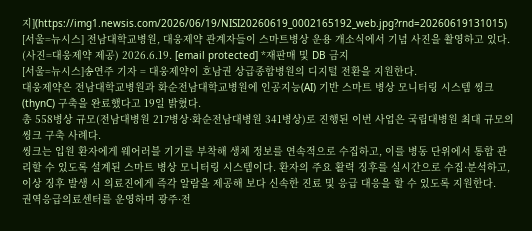지](https://img1.newsis.com/2026/06/19/NISI20260619_0002165192_web.jpg?rnd=20260619131015)
[서울=뉴시스] 전남대학교병원, 대웅제약 관계자들이 스마트병상 운용 개소식에서 기념 사진을 촬영하고 있다. (사진=대웅제약 제공) 2026.6.19. [email protected] *재판매 및 DB 금지
[서울=뉴시스]송연주 기자 = 대웅제약이 호남권 상급종합병원의 디지털 전환을 지원한다.
대웅제약은 전남대학교병원과 화순전남대학교병원에 인공지능(AI) 기반 스마트 병상 모니터링 시스템 씽크(thynC) 구축을 완료했다고 19일 밝혔다.
총 558병상 규모(전남대병원 217병상·화순전남대병원 341병상)로 진행된 이번 사업은 국립대병원 최대 규모의 씽크 구축 사례다.
씽크는 입원 환자에게 웨어러블 기기를 부착해 생체 정보를 연속적으로 수집하고, 이를 병동 단위에서 통합 관리할 수 있도록 설계된 스마트 병상 모니터링 시스템이다. 환자의 주요 활력 징후를 실시간으로 수집·분석하고, 이상 징후 발생 시 의료진에게 즉각 알람을 제공해 보다 신속한 진료 및 응급 대응을 할 수 있도록 지원한다.
권역응급의료센터를 운영하며 광주·전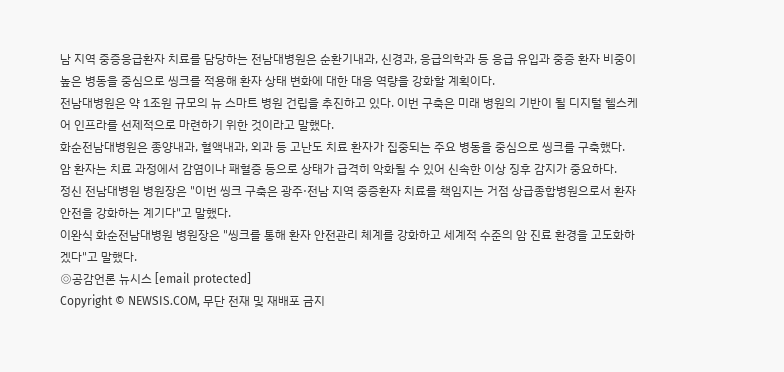남 지역 중증응급환자 치료를 담당하는 전남대병원은 순환기내과, 신경과, 응급의학과 등 응급 유입과 중증 환자 비중이 높은 병동을 중심으로 씽크를 적용해 환자 상태 변화에 대한 대응 역량을 강화할 계획이다.
전남대병원은 약 1조원 규모의 뉴 스마트 병원 건립을 추진하고 있다. 이번 구축은 미래 병원의 기반이 될 디지털 헬스케어 인프라를 선제적으로 마련하기 위한 것이라고 말했다.
화순전남대병원은 종양내과, 혈액내과, 외과 등 고난도 치료 환자가 집중되는 주요 병동을 중심으로 씽크를 구축했다. 암 환자는 치료 과정에서 감염이나 패혈증 등으로 상태가 급격히 악화될 수 있어 신속한 이상 징후 감지가 중요하다.
정신 전남대병원 병원장은 "이번 씽크 구축은 광주·전남 지역 중증환자 치료를 책임지는 거점 상급종합병원으로서 환자 안전을 강화하는 계기다"고 말했다.
이완식 화순전남대병원 병원장은 "씽크를 통해 환자 안전관리 체계를 강화하고 세계적 수준의 암 진료 환경을 고도화하겠다"고 말했다.
◎공감언론 뉴시스 [email protected]
Copyright © NEWSIS.COM, 무단 전재 및 재배포 금지